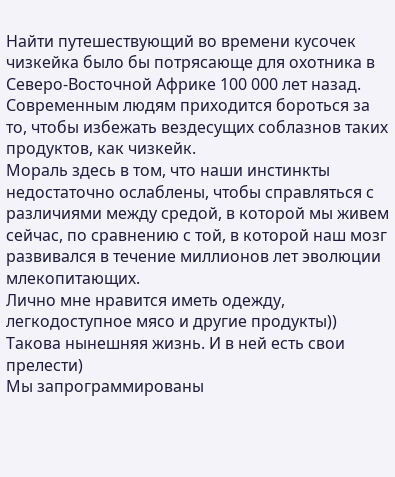Найти путешествующий во времени кусочек чизкейка было бы потрясающе для охотника в Северо-Восточной Африке 100 000 лет назад. Современным людям приходится бороться за то, чтобы избежать вездесущих соблазнов таких продуктов, как чизкейк.
Мораль здесь в том, что наши инстинкты недостаточно ослаблены, чтобы справляться с различиями между средой, в которой мы живем сейчас, по сравнению с той, в которой наш мозг развивался в течение миллионов лет эволюции млекопитающих.
Лично мне нравится иметь одежду, легкодоступное мясо и другие продукты))
Такова нынешняя жизнь. И в ней есть свои прелести)
Мы запрограммированы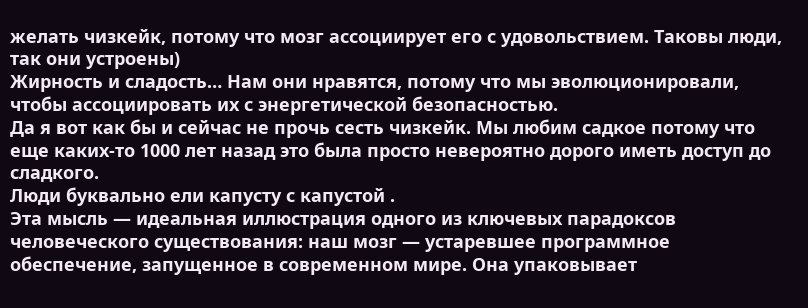желать чизкейк, потому что мозг ассоциирует его с удовольствием. Таковы люди, так они устроены)
Жирность и сладость… Нам они нравятся, потому что мы эволюционировали, чтобы ассоциировать их с энергетической безопасностью.
Да я вот как бы и сейчас не прочь сесть чизкейк. Мы любим садкое потому что еще каких-то 1000 лет назад это была просто невероятно дорого иметь доступ до сладкого.
Люди буквально ели капусту с капустой .
Эта мысль — идеальная иллюстрация одного из ключевых парадоксов человеческого существования: наш мозг — устаревшее программное обеспечение, запущенное в современном мире. Она упаковывает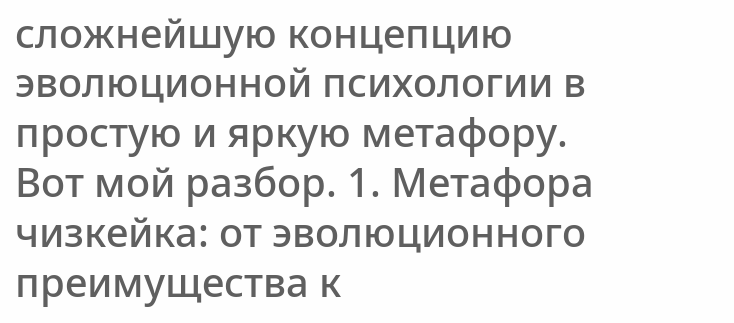сложнейшую концепцию эволюционной психологии в простую и яркую метафору. Вот мой разбор. 1. Метафора чизкейка: от эволюционного преимущества к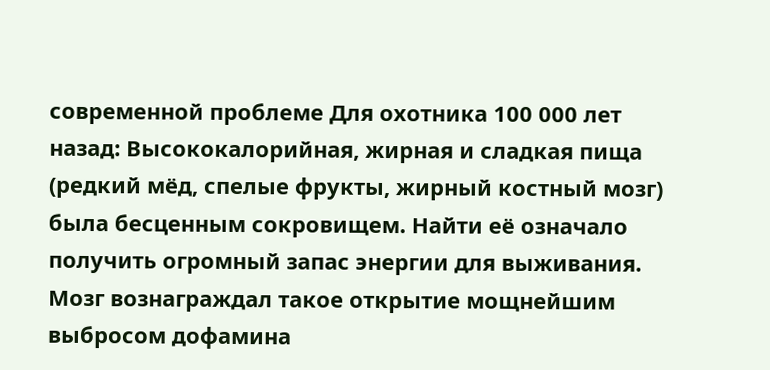современной проблеме Для охотника 100 000 лет назад: Высококалорийная, жирная и сладкая пища (редкий мёд, спелые фрукты, жирный костный мозг) была бесценным сокровищем. Найти её означало получить огромный запас энергии для выживания. Мозг вознаграждал такое открытие мощнейшим выбросом дофамина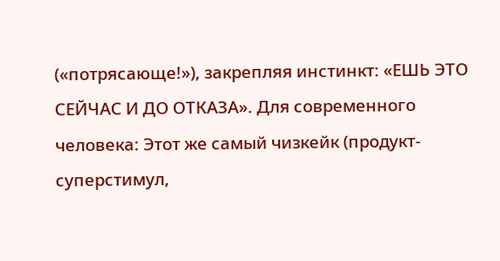(«потрясающе!»), закрепляя инстинкт: «ЕШЬ ЭТО СЕЙЧАС И ДО ОТКАЗА». Для современного человека: Этот же самый чизкейк (продукт-суперстимул,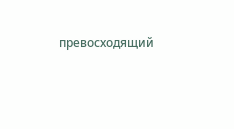превосходящий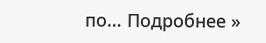по… Подробнее »